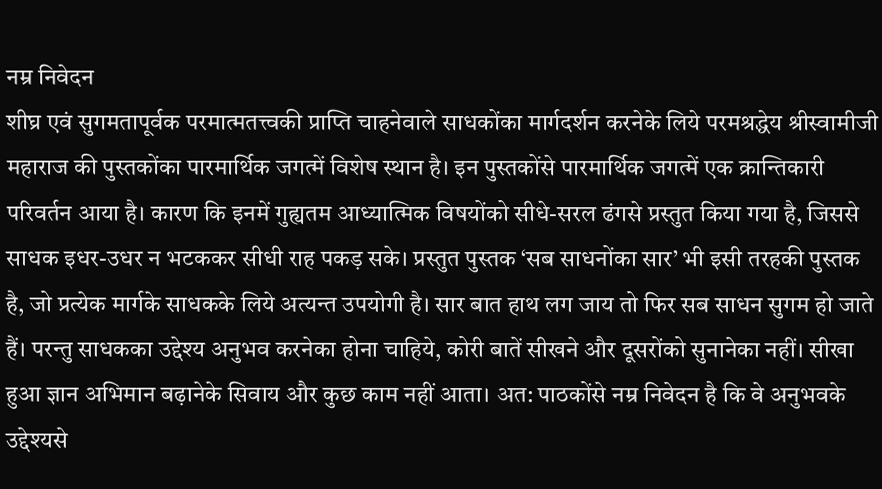नम्र निवेदन
शीघ्र एवं सुगमतापूर्वक परमात्मतत्त्वकी प्राप्ति चाहनेवाले साधकोंका मार्गदर्शन करनेके लिये परमश्रद्धेय श्रीस्वामीजी महाराज की पुस्तकोंका पारमार्थिक जगत्में विशेष स्थान है। इन पुस्तकोंसे पारमार्थिक जगत्में एक क्रान्तिकारी परिवर्तन आया है। कारण कि इनमें गुह्यतम आध्यात्मिक विषयोंको सीधे-सरल ढंगसे प्रस्तुत किया गया है, जिससे साधक इधर-उधर न भटककर सीधी राह पकड़ सके। प्रस्तुत पुस्तक ‘सब साधनोंका सार’ भी इसी तरहकी पुस्तक है, जो प्रत्येक मार्गके साधकके लिये अत्यन्त उपयोगी है। सार बात हाथ लग जाय तो फिर सब साधन सुगम हो जाते हैं। परन्तु साधकका उद्देश्य अनुभव करनेका होना चाहिये, कोरी बातें सीखने और दूसरोंको सुनानेका नहीं। सीखा हुआ ज्ञान अभिमान बढ़ानेके सिवाय और कुछ काम नहीं आता। अत: पाठकोंसे नम्र निवेदन है कि वे अनुभवके उद्देश्यसे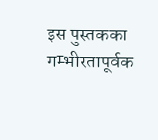इस पुस्तकका गम्भीरतापूर्वक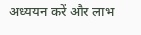अध्ययन करें और लाभ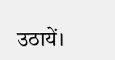उठायें।